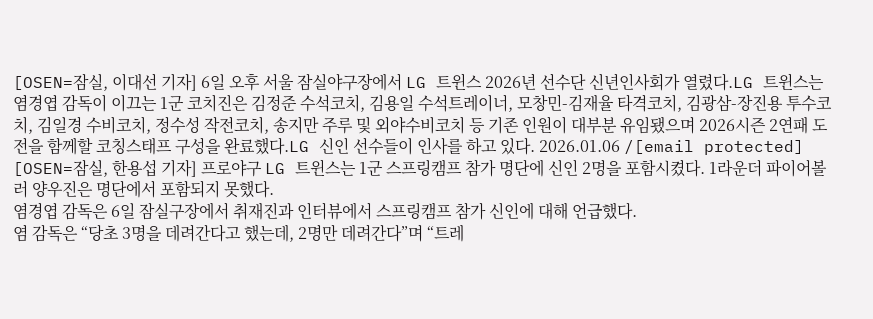[OSEN=잠실, 이대선 기자] 6일 오후 서울 잠실야구장에서 LG 트윈스 2026년 선수단 신년인사회가 열렸다.LG 트윈스는 염경엽 감독이 이끄는 1군 코치진은 김정준 수석코치, 김용일 수석트레이너, 모창민-김재율 타격코치, 김광삼-장진용 투수코치, 김일경 수비코치, 정수성 작전코치, 송지만 주루 및 외야수비코치 등 기존 인원이 대부분 유임됐으며 2026시즌 2연패 도전을 함께할 코칭스태프 구성을 완료했다.LG 신인 선수들이 인사를 하고 있다. 2026.01.06 /[email protected]
[OSEN=잠실, 한용섭 기자] 프로야구 LG 트윈스는 1군 스프링캠프 참가 명단에 신인 2명을 포함시켰다. 1라운더 파이어볼러 양우진은 명단에서 포함되지 못했다.
염경엽 감독은 6일 잠실구장에서 취재진과 인터뷰에서 스프링캠프 참가 신인에 대해 언급했다.
염 감독은 “당초 3명을 데려간다고 했는데, 2명만 데려간다”며 “트레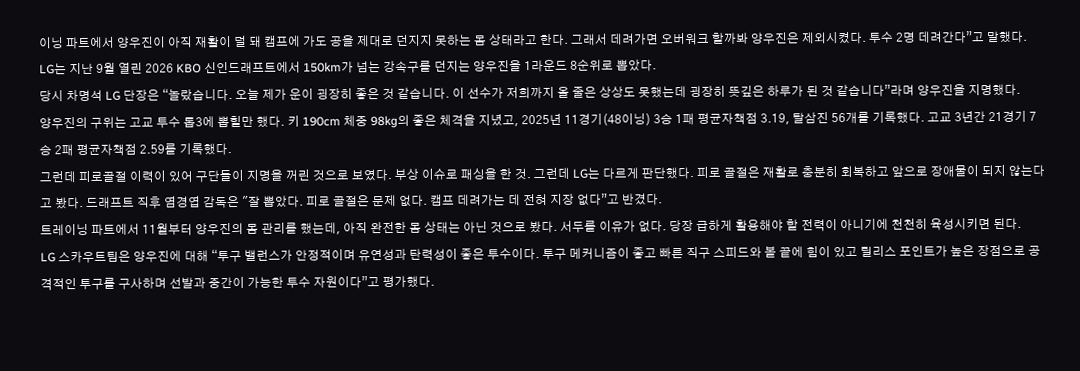이닝 파트에서 양우진이 아직 재활이 덜 돼 캠프에 가도 공을 제대로 던지지 못하는 몸 상태라고 한다. 그래서 데려가면 오버워크 할까봐 양우진은 제외시켰다. 투수 2명 데려간다”고 말했다.
LG는 지난 9월 열린 2026 KBO 신인드래프트에서 150km가 넘는 강속구를 던지는 양우진을 1라운드 8순위로 뽑았다.
당시 차명석 LG 단장은 “놀랐습니다. 오늘 제가 운이 굉장히 좋은 것 같습니다. 이 선수가 저희까지 올 줄은 상상도 못했는데 굉장히 뜻깊은 하루가 된 것 같습니다”라며 양우진을 지명했다.
양우진의 구위는 고교 투수 톱3에 뽑힐만 했다. 키 190cm 체중 98kg의 좋은 체격을 지녔고, 2025년 11경기(48이닝) 3승 1패 평균자책점 3.19, 탈삼진 56개를 기록했다. 고교 3년간 21경기 7승 2패 평균자책점 2.59를 기록했다.
그런데 피로골절 이력이 있어 구단들이 지명을 꺼린 것으로 보였다. 부상 이슈로 패싱을 한 것. 그런데 LG는 다르게 판단했다. 피로 골절은 재활로 충분히 회복하고 앞으로 장애물이 되지 않는다고 봤다. 드래프트 직후 염경엽 감독은 "잘 뽑았다. 피로 골절은 문제 없다. 캠프 데려가는 데 전혀 지장 없다”고 반겼다.
트레이닝 파트에서 11월부터 양우진의 몸 관리를 했는데, 아직 완전한 몸 상태는 아닌 것으로 봤다. 서두를 이유가 없다. 당장 급하게 활용해야 할 전력이 아니기에 천천히 육성시키면 된다.
LG 스카우트팀은 양우진에 대해 “투구 밸런스가 안정적이며 유연성과 탄력성이 좋은 투수이다. 투구 메커니즘이 좋고 빠른 직구 스피드와 볼 끝에 힘이 있고 릴리스 포인트가 높은 장점으로 공격적인 투구를 구사하며 선발과 중간이 가능한 투수 자원이다”고 평가했다.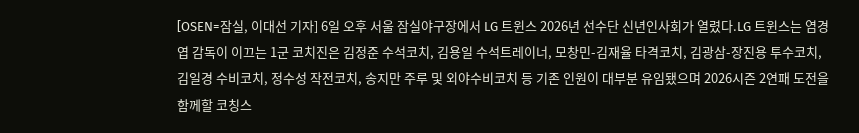[OSEN=잠실, 이대선 기자] 6일 오후 서울 잠실야구장에서 LG 트윈스 2026년 선수단 신년인사회가 열렸다.LG 트윈스는 염경엽 감독이 이끄는 1군 코치진은 김정준 수석코치, 김용일 수석트레이너, 모창민-김재율 타격코치, 김광삼-장진용 투수코치, 김일경 수비코치, 정수성 작전코치, 송지만 주루 및 외야수비코치 등 기존 인원이 대부분 유임됐으며 2026시즌 2연패 도전을 함께할 코칭스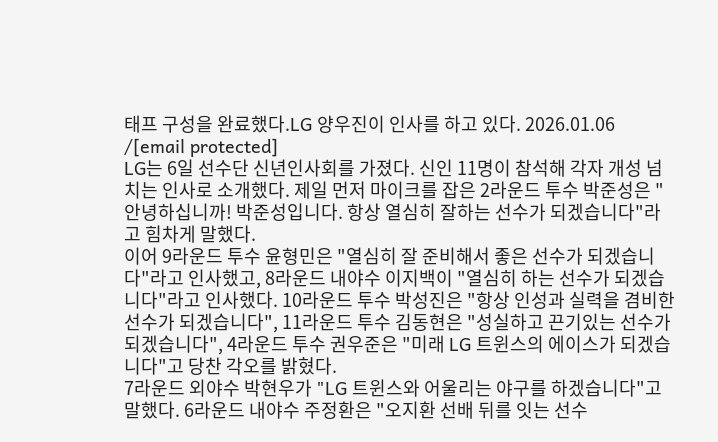태프 구성을 완료했다.LG 양우진이 인사를 하고 있다. 2026.01.06 /[email protected]
LG는 6일 선수단 신년인사회를 가졌다. 신인 11명이 참석해 각자 개성 넘치는 인사로 소개했다. 제일 먼저 마이크를 잡은 2라운드 투수 박준성은 "안녕하십니까! 박준성입니다. 항상 열심히 잘하는 선수가 되겠습니다"라고 힘차게 말했다.
이어 9라운드 투수 윤형민은 "열심히 잘 준비해서 좋은 선수가 되겠습니다"라고 인사했고, 8라운드 내야수 이지백이 "열심히 하는 선수가 되겠습니다"라고 인사했다. 10라운드 투수 박성진은 "항상 인성과 실력을 겸비한 선수가 되겠습니다", 11라운드 투수 김동현은 "성실하고 끈기있는 선수가 되겠습니다", 4라운드 투수 권우준은 "미래 LG 트윈스의 에이스가 되겠습니다"고 당찬 각오를 밝혔다.
7라운드 외야수 박현우가 "LG 트윈스와 어울리는 야구를 하겠습니다"고 말했다. 6라운드 내야수 주정환은 "오지환 선배 뒤를 잇는 선수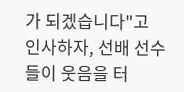가 되겠습니다"고 인사하자, 선배 선수들이 웃음을 터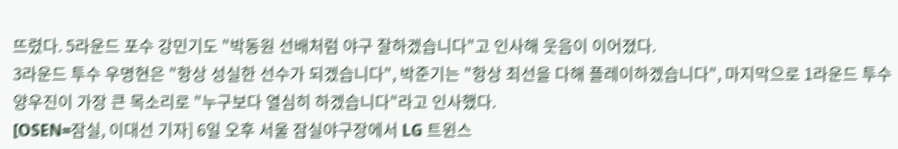뜨렸다. 5라운드 포수 강민기도 "박동원 선배처럼 야구 잘하겠습니다"고 인사해 웃음이 이어졌다.
3라운드 투수 우명현은 "항상 성실한 선수가 되겠습니다", 박준기는 "항상 최선을 다해 플레이하겠습니다", 마지막으로 1라운드 투수 양우진이 가장 큰 목소리로 "누구보다 열심히 하겠습니다"라고 인사했다.
[OSEN=잠실, 이대선 기자] 6일 오후 서울 잠실야구장에서 LG 트윈스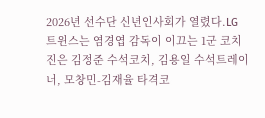2026년 선수단 신년인사회가 열렸다.LG 트윈스는 염경엽 감독이 이끄는 1군 코치진은 김정준 수석코치, 김용일 수석트레이너, 모창민-김재율 타격코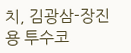치, 김광삼-장진용 투수코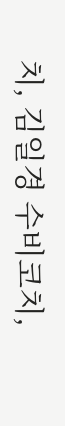치, 김일경 수비코치,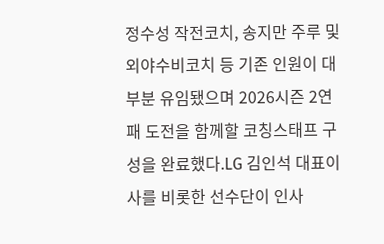정수성 작전코치, 송지만 주루 및 외야수비코치 등 기존 인원이 대부분 유임됐으며 2026시즌 2연패 도전을 함께할 코칭스태프 구성을 완료했다.LG 김인석 대표이사를 비롯한 선수단이 인사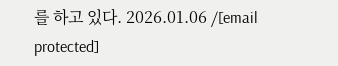를 하고 있다. 2026.01.06 /[email protected]